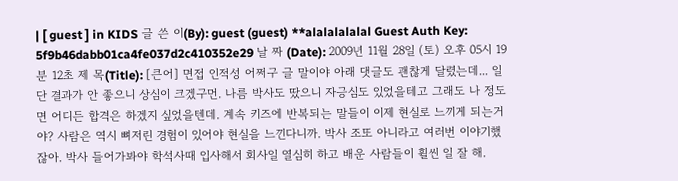| [ guest ] in KIDS 글 쓴 이(By): guest (guest) **alalalalalal Guest Auth Key: 5f9b46dabb01ca4fe037d2c410352e29 날 짜 (Date): 2009년 11월 28일 (토) 오후 05시 19분 12초 제 목(Title): [큰어] 면접 인적성 어쩌구 글 말이야 아래 댓글도 괜찮게 달렸는데... 일단 결과가 안 좋으니 상심이 크겠구먼. 나름 박사도 땄으니 자긍심도 있었을테고 그래도 나 정도면 어디든 합격은 하겠지 싶었을텐데. 계속 키즈에 반복되는 말들이 이제 현실로 느끼게 되는거야? 사람은 역시 뼈저린 경험이 있어야 현실을 느낀다니까. 박사 조또 아니라고 여러번 이야기했잖아. 박사 들어가봐야 학석사때 입사해서 회사일 열심히 하고 배운 사람들이 휠씬 일 잘 해.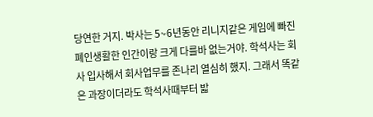당연한 거지. 박사는 5~6년동안 리니지같은 게임에 빠진 폐인생활한 인간이랑 크게 다를바 없는거야. 학석사는 회사 입사해서 회사업무를 존나리 열심히 했지. 그래서 똑같은 과장이더라도 학석사때부터 밟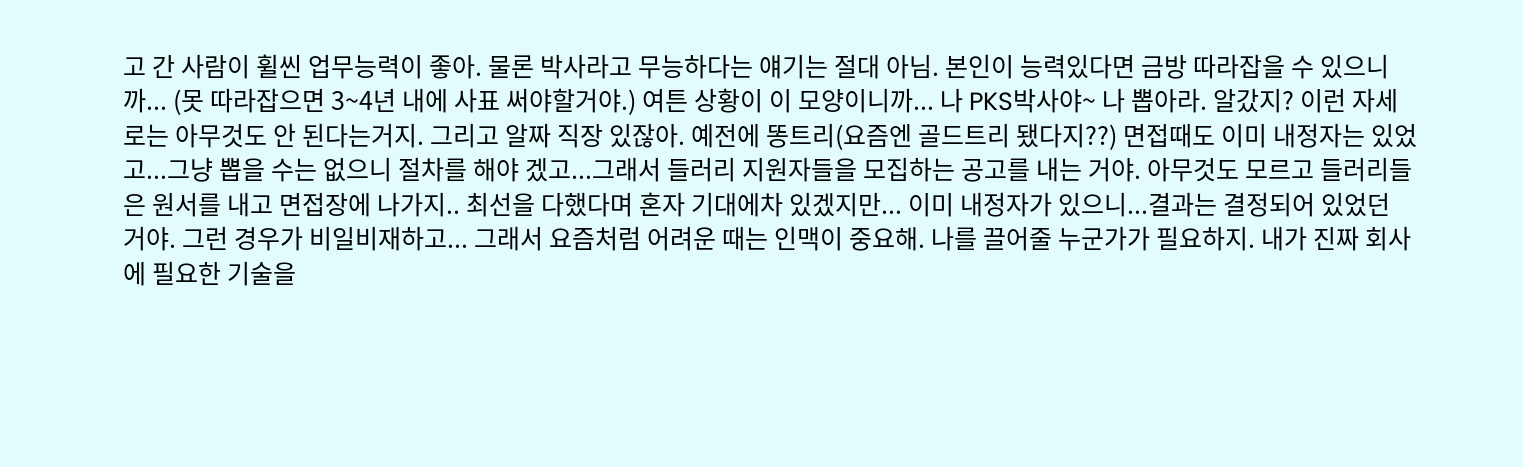고 간 사람이 휠씬 업무능력이 좋아. 물론 박사라고 무능하다는 얘기는 절대 아님. 본인이 능력있다면 금방 따라잡을 수 있으니까... (못 따라잡으면 3~4년 내에 사표 써야할거야.) 여튼 상황이 이 모양이니까... 나 PKS박사야~ 나 뽑아라. 알갔지? 이런 자세로는 아무것도 안 된다는거지. 그리고 알짜 직장 있잖아. 예전에 똥트리(요즘엔 골드트리 됐다지??) 면접때도 이미 내정자는 있었고...그냥 뽑을 수는 없으니 절차를 해야 겠고...그래서 들러리 지원자들을 모집하는 공고를 내는 거야. 아무것도 모르고 들러리들은 원서를 내고 면접장에 나가지.. 최선을 다했다며 혼자 기대에차 있겠지만... 이미 내정자가 있으니...결과는 결정되어 있었던 거야. 그런 경우가 비일비재하고... 그래서 요즘처럼 어려운 때는 인맥이 중요해. 나를 끌어줄 누군가가 필요하지. 내가 진짜 회사에 필요한 기술을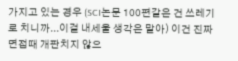가지고 있는 경우 (SCI논문 100편같은 건 쓰레기로 치니까...이걸 내세울 생각은 말아) 이건 진짜 면접때 개판치지 않으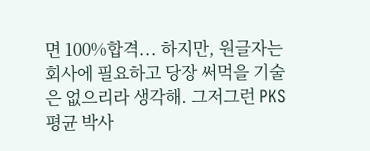면 100%합격... 하지만, 원글자는 회사에 필요하고 당장 써먹을 기술은 없으리라 생각해. 그저그런 PKS평균 박사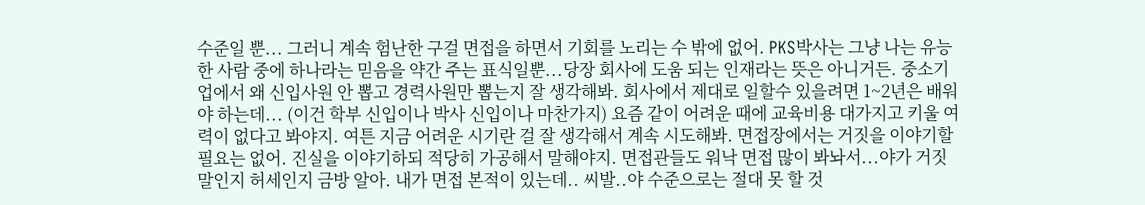수준일 뿐... 그러니 계속 험난한 구걸 면접을 하면서 기회를 노리는 수 밖에 없어. PKS박사는 그냥 나는 유능한 사람 중에 하나라는 믿음을 약간 주는 표식일뿐...당장 회사에 도움 되는 인재라는 뜻은 아니거든. 중소기업에서 왜 신입사원 안 뽑고 경력사원만 뽑는지 잘 생각해봐. 회사에서 제대로 일할수 있을려면 1~2년은 배워야 하는데... (이건 학부 신입이나 박사 신입이나 마찬가지) 요즘 같이 어려운 때에 교육비용 대가지고 키울 여력이 없다고 봐야지. 여튼 지금 어려운 시기란 걸 잘 생각해서 계속 시도해봐. 면접장에서는 거짓을 이야기할 필요는 없어. 진실을 이야기하되 적당히 가공해서 말해야지. 면접관들도 워낙 면접 많이 봐놔서...야가 거짓말인지 허세인지 금방 알아. 내가 면접 본적이 있는데.. 씨발..야 수준으로는 절대 못 할 것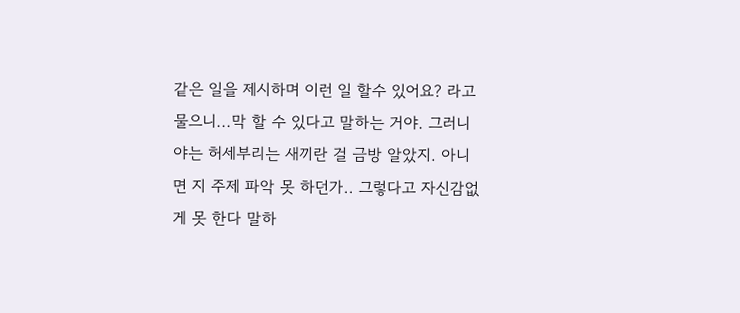같은 일을 제시하며 이런 일 할수 있어요? 라고 물으니...막 할 수 있다고 말하는 거야. 그러니 야는 허세부리는 새끼란 걸 금방 알았지. 아니면 지 주제 파악 못 하던가.. 그렇다고 자신감없게 못 한다 말하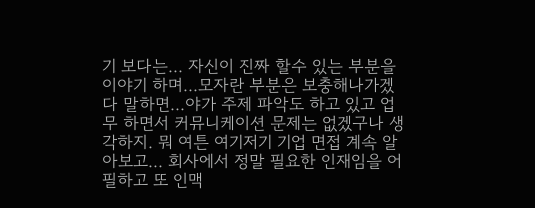기 보다는... 자신이 진짜 할수 있는 부분을 이야기 하며...모자란 부분은 보충해나가겠다 말하면...야가 주제 파악도 하고 있고 업무 하면서 커뮤니케이션 문제는 없겠구나 생각하지. 뭐 여튼 여기저기 기업 면접 계속 알아보고... 회사에서 정말 필요한 인재임을 어필하고 또 인맥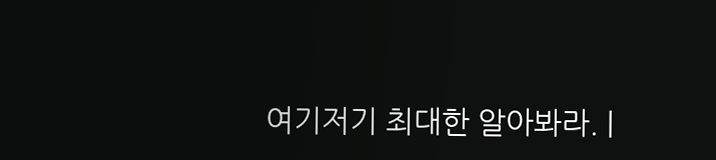여기저기 최대한 알아봐라. |